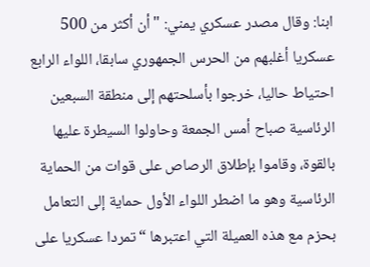ابنا: وقال مصدر عسكري يمني: " أن أكثر من 500 عسكريا أغلبهم من الحرس الجمهوري سابقا، اللواء الرابع احتياط حاليا، خرجوا بأسلحتهم إلى منطقة السبعين الرئاسية صباح أمس الجمعة وحاولوا السيطرة عليها بالقوة، وقاموا بإطلاق الرصاص على قوات من الحماية الرئاسية وهو ما اضطر اللواء الأول حماية إلى التعامل بحزم مع هذه العميلة التي اعتبرها “تمردا عسكريا على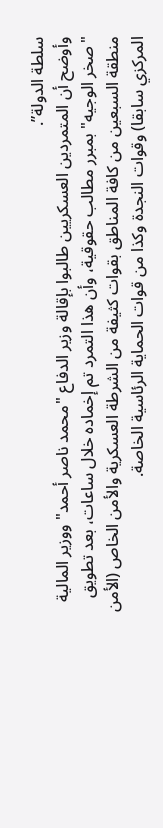سلطة الدولة”.
وأوضح أن المتمردين العسكريين طالبوا بإقالة وزير الدفاع "محمد ناصر أحمد" ووزير المالية "صخر الوجيه" بمبرر مطالب حقوقية، وأن هذا التمرد تم إخماده خلال ساعات، بعد تطويق منطقة السبعين من كافة المناطق بقوات كثيفة من الشرطة العسكرية والأمن الخاص (الأمن المركزي سابقا) وقوات النجدة وكذا من قوات الحماية الرئاسية الخاصة.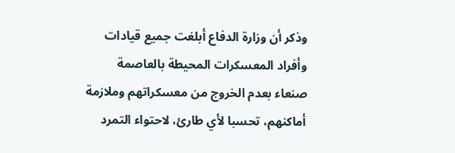وذكر أن وزارة الدفاع أبلغت جميع قيادات وأفراد المعسكرات المحيطة بالعاصمة صنعاء بعدم الخروج من معسكراتهم وملازمة أماكنهم، تحسبا لأي طارئ، لاحتواء التمرد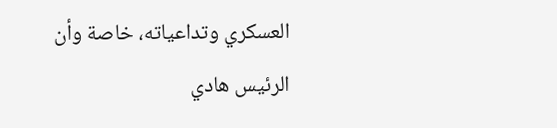العسكري وتداعياته، خاصة وأن الرئيس هادي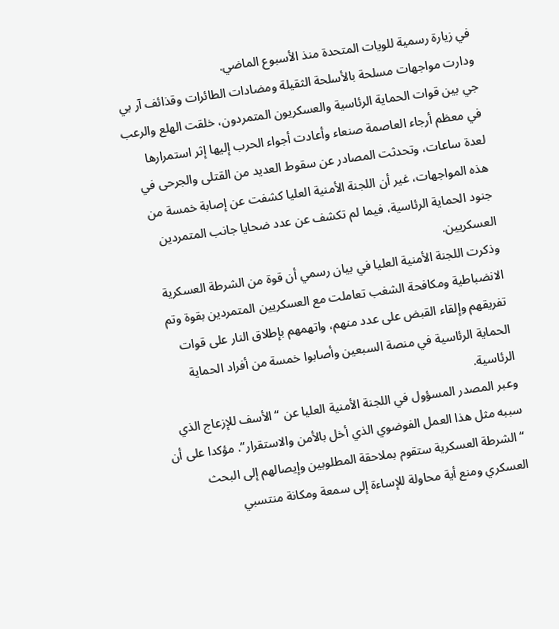في زيارة رسمية للويات المتحدة منذ الأسبوع الماضي.
ودارت مواجهات مسلحة بالأسلحة الثقيلة ومضادات الطائرات وقذائف آر بي جي بين قوات الحماية الرئاسية والعسكريون المتمردون، خلقت الهلع والرعب في معظم أرجاء العاصمة صنعاء وأعادت أجواء الحرب إليها إثر استمرارها لعدة ساعات، وتحدثت المصادر عن سقوط العديد من القتلى والجرحى في هذه المواجهات، غير أن اللجنة الأمنية العليا كشفت عن إصابة خمسة من جنود الحماية الرئاسية، فيما لم تكشف عن عدد ضحايا جانب المتمردين العسكريين.
وذكرت اللجنة الأمنية العليا في بيان رسمي أن قوة من الشرطة العسكرية الانضباطية ومكافحة الشغب تعاملت مع العسكريين المتمردين بقوة وتم تفريقهم وإلقاء القبض على عدد منهم، واتهمهم بإطلاق النار على قوات الحماية الرئاسية في منصة السبعين وأصابوا خمسة من أفراد الحماية الرئاسية.
وعبر المصدر المسؤول في اللجنة الأمنية العليا عن “الأسف للإزعاج الذي سببه مثل هذا العمل الفوضوي الذي أخل بالأمن والاستقرار”. مؤكدا على أن “الشرطة العسكرية ستقوم بملاحقة المطلوبين وإيصالهم إلى البحث العسكري ومنع أية محاولة للإساءة إلى سمعة ومكانة منتسبي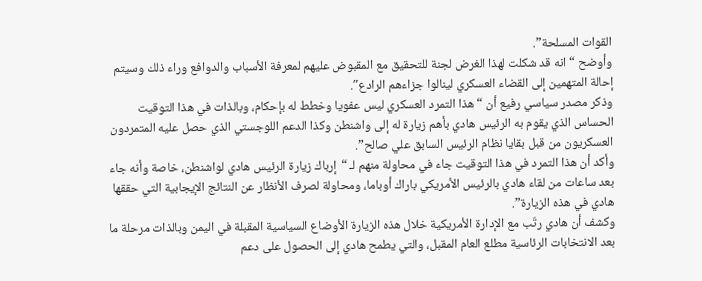القوات المسلحة”.
وأوضح “انه قد شكلت لهذا الغرض لجنة للتحقيق مع المقبوض عليهم لمعرفة الأسباب والدوافع وراء ذلك وسيتم إحالة المتهمين إلى القضاء العسكري لينالوا جزاءهم الرادع″.
وذكر مصدر سياسي رفيع أن “هذا التمرد العسكري ليس عفويا وخطط له بإحكام، وبالذات في هذا التوقيت الحساس الذي يقوم به الرئيس هادي بأهم زيارة له إلى واشنطن وكذا الدعم اللوجستي الذي حصل عليه المتمردون العسكريون من قبل بقايا نظام الرئيس السابق علي صالح”.
وأكد أن هذا التمرد في هذا التوقيت جاء في محاولة منهم لـ “إرباك زيارة الرئيس هادي لواشنطن، خاصة وأنه جاء بعد ساعات من لقاء هادي بالرئيس الأمريكي باراك أوباما، ومحاولة لصرف الأنظار عن النتائج الإيجابية التي حققها هادي في هذه الزيارة”.
وكشف أن هادي رتّب مع الإدارة الأمريكية خلال هذه الزيارة الأوضاع السياسية المقبلة في اليمن وبالذات مرحلة ما بعد الانتخابات الرئاسية مطلع العام المقبل، والتي يطمح هادي إلى الحصول على دعم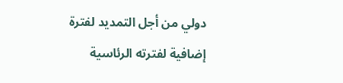دولي من أجل التمديد لفترة إضافية لفترته الرئاسية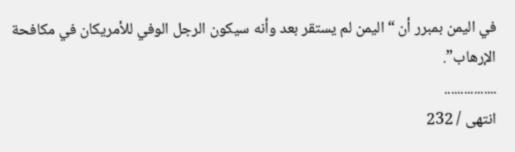في اليمن بمبرر أن “اليمن لم يستقر بعد وأنه سيكون الرجل الوفي للأمريكان في مكافحة الإرهاب”.
................
انتهى / 232